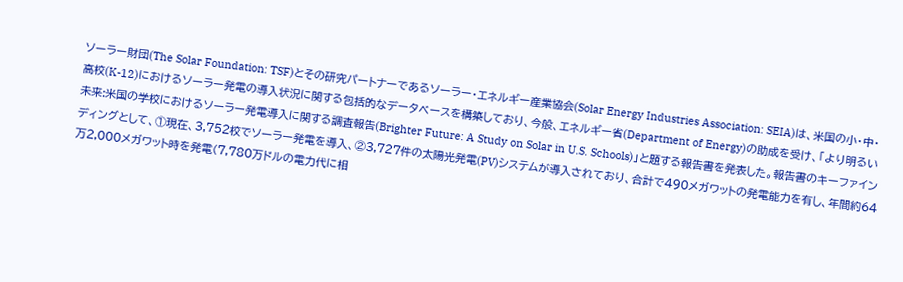ソーラー財団(The Solar Foundation: TSF)とその研究パートナーであるソーラー・エネルギー産業協会(Solar Energy Industries Association: SEIA)は、米国の小・中・高校(K-12)におけるソーラー発電の導入状況に関する包括的なデータベースを構築しており、今般、エネルギー省(Department of Energy)の助成を受け、「より明るい未来:米国の学校におけるソーラー発電導入に関する調査報告(Brighter Future: A Study on Solar in U.S. Schools)」と題する報告書を発表した。報告書のキーファインディングとして、①現在、3,752校でソーラー発電を導入、②3,727件の太陽光発電(PV)システムが導入されており、合計で490メガワットの発電能力を有し、年間約64万2,000メガワット時を発電(7,780万ドルの電力代に相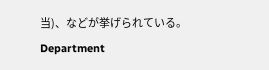当)、などが挙げられている。
Department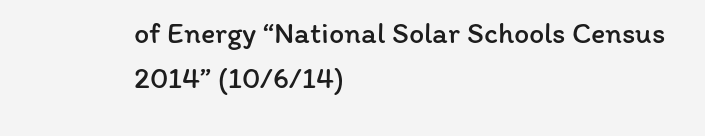of Energy “National Solar Schools Census 2014” (10/6/14)